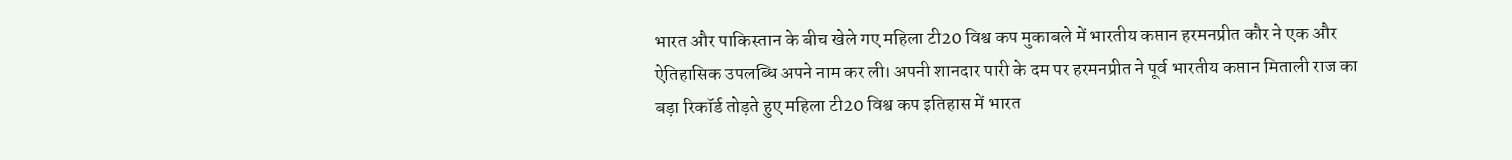भारत और पाकिस्तान के बीच खेले गए महिला टी20 विश्व कप मुकाबले में भारतीय कप्तान हरमनप्रीत कौर ने एक और ऐतिहासिक उपलब्धि अपने नाम कर ली। अपनी शानदार पारी के दम पर हरमनप्रीत ने पूर्व भारतीय कप्तान मिताली राज का बड़ा रिकॉर्ड तोड़ते हुए महिला टी20 विश्व कप इतिहास में भारत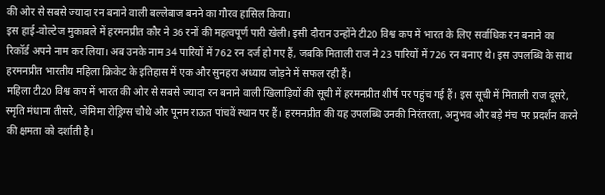की ओर से सबसे ज्यादा रन बनाने वाली बल्लेबाज बनने का गौरव हासिल किया।
इस हाई-वोल्टेज मुकाबले में हरमनप्रीत कौर ने 36 रनों की महत्वपूर्ण पारी खेली। इसी दौरान उन्होंने टी20 विश्व कप में भारत के लिए सर्वाधिक रन बनाने का रिकॉर्ड अपने नाम कर लिया। अब उनके नाम 34 पारियों में 762 रन दर्ज हो गए हैं, जबकि मिताली राज ने 23 पारियों में 726 रन बनाए थे। इस उपलब्धि के साथ हरमनप्रीत भारतीय महिला क्रिकेट के इतिहास में एक और सुनहरा अध्याय जोड़ने में सफल रही हैं।
महिला टी20 विश्व कप में भारत की ओर से सबसे ज्यादा रन बनाने वाली खिलाड़ियों की सूची में हरमनप्रीत शीर्ष पर पहुंच गई हैं। इस सूची में मिताली राज दूसरे, स्मृति मंधाना तीसरे, जेमिमा रोड्रिग्स चौथे और पूनम राऊत पांचवें स्थान पर हैं। हरमनप्रीत की यह उपलब्धि उनकी निरंतरता, अनुभव और बड़े मंच पर प्रदर्शन करने की क्षमता को दर्शाती है।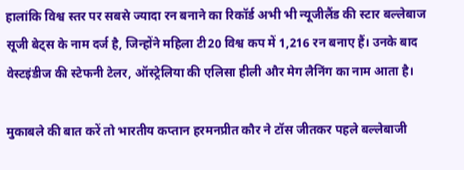हालांकि विश्व स्तर पर सबसे ज्यादा रन बनाने का रिकॉर्ड अभी भी न्यूजीलैंड की स्टार बल्लेबाज सूजी बेट्स के नाम दर्ज है, जिन्होंने महिला टी20 विश्व कप में 1,216 रन बनाए हैं। उनके बाद वेस्टइंडीज की स्टेफनी टेलर, ऑस्ट्रेलिया की एलिसा हीली और मेग लैनिंग का नाम आता है।

मुकाबले की बात करें तो भारतीय कप्तान हरमनप्रीत कौर ने टॉस जीतकर पहले बल्लेबाजी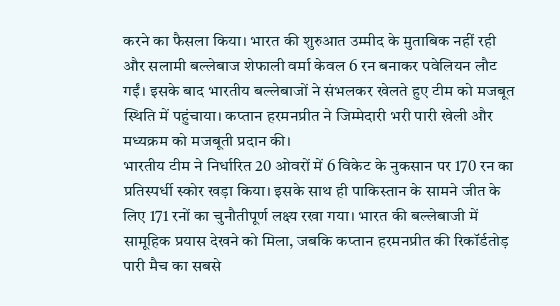करने का फैसला किया। भारत की शुरुआत उम्मीद के मुताबिक नहीं रही और सलामी बल्लेबाज शेफाली वर्मा केवल 6 रन बनाकर पवेलियन लौट गईं। इसके बाद भारतीय बल्लेबाजों ने संभलकर खेलते हुए टीम को मजबूत स्थिति में पहुंचाया। कप्तान हरमनप्रीत ने जिम्मेदारी भरी पारी खेली और मध्यक्रम को मजबूती प्रदान की।
भारतीय टीम ने निर्धारित 20 ओवरों में 6 विकेट के नुकसान पर 170 रन का प्रतिस्पर्धी स्कोर खड़ा किया। इसके साथ ही पाकिस्तान के सामने जीत के लिए 171 रनों का चुनौतीपूर्ण लक्ष्य रखा गया। भारत की बल्लेबाजी में सामूहिक प्रयास देखने को मिला, जबकि कप्तान हरमनप्रीत की रिकॉर्डतोड़ पारी मैच का सबसे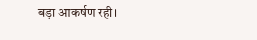बड़ा आकर्षण रही।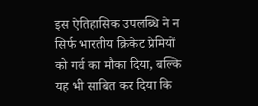इस ऐतिहासिक उपलब्धि ने न सिर्फ भारतीय क्रिकेट प्रेमियों को गर्व का मौका दिया, बल्कि यह भी साबित कर दिया कि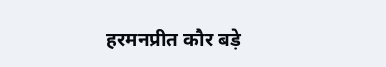हरमनप्रीत कौर बड़े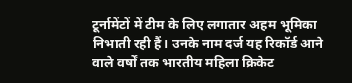टूर्नामेंटों में टीम के लिए लगातार अहम भूमिका निभाती रही हैं। उनके नाम दर्ज यह रिकॉर्ड आने वाले वर्षों तक भारतीय महिला क्रिकेट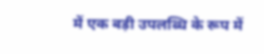में एक बड़ी उपलब्धि के रूप में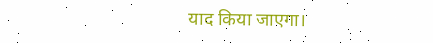याद किया जाएगा।